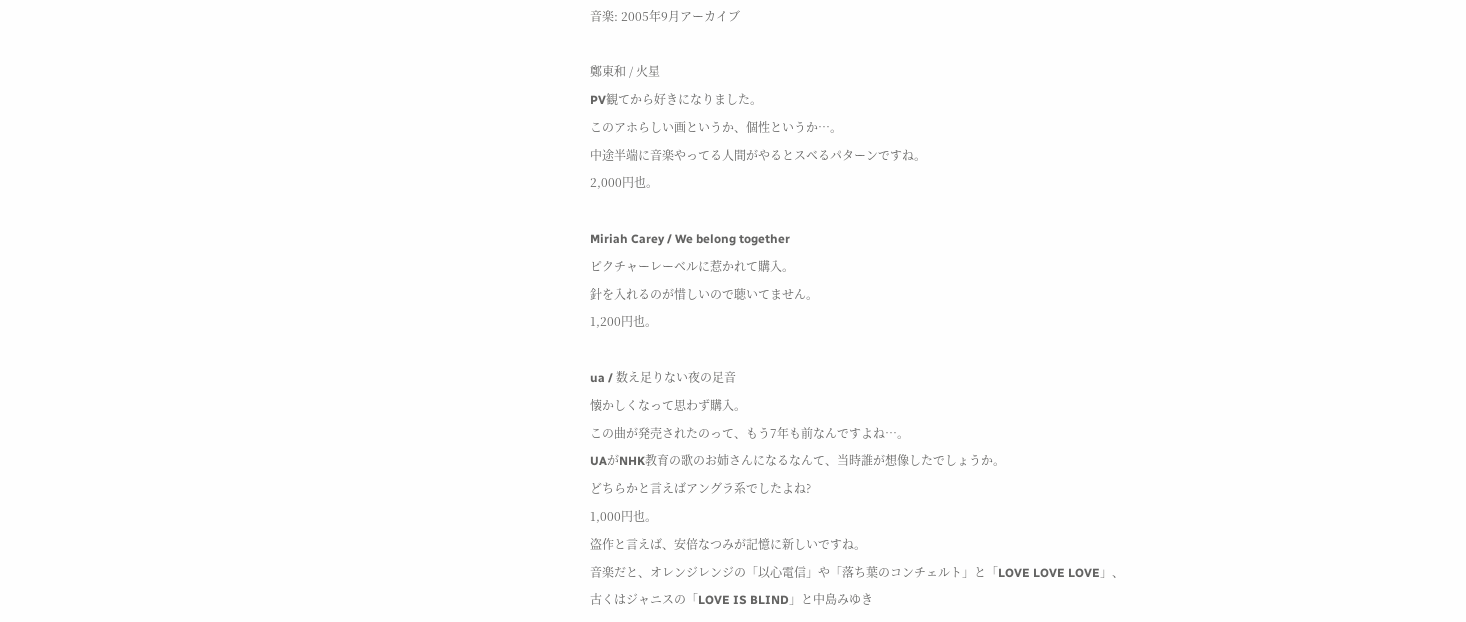音楽: 2005年9月アーカイブ

鄭東和 / 火星
PV観てから好きになりました。
このアホらしい画というか、個性というか…。
中途半端に音楽やってる人間がやるとスベるパターンですね。
2,000円也。

Miriah Carey / We belong together
ピクチャーレーベルに惹かれて購入。
針を入れるのが惜しいので聴いてません。
1,200円也。

ua / 数え足りない夜の足音
懐かしくなって思わず購入。
この曲が発売されたのって、もう7年も前なんですよね…。
UAがNHK教育の歌のお姉さんになるなんて、当時誰が想像したでしょうか。
どちらかと言えばアングラ系でしたよね?
1,000円也。
盗作と言えば、安倍なつみが記憶に新しいですね。
音楽だと、オレンジレンジの「以心電信」や「落ち葉のコンチェルト」と「LOVE LOVE LOVE」、
古くはジャニスの「LOVE IS BLIND」と中島みゆき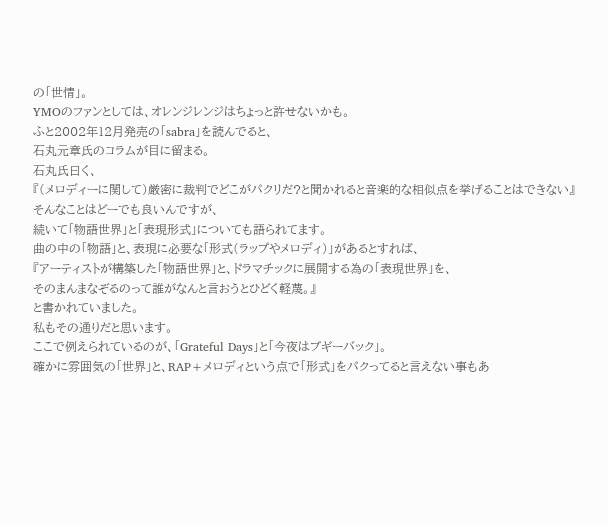の「世情」。
YMOのファンとしては、オレンジレンジはちょっと許せないかも。
ふと2002年12月発売の「sabra」を読んでると、
石丸元章氏のコラムが目に留まる。
石丸氏曰く、
『(メロディーに関して)厳密に裁判でどこがパクリだ?と聞かれると音楽的な相似点を挙げることはできない』
そんなことはどーでも良いんですが、
続いて「物語世界」と「表現形式」についても語られてます。
曲の中の「物語」と、表現に必要な「形式(ラップやメロディ)」があるとすれば、
『アーティストが構築した「物語世界」と、ドラマチックに展開する為の「表現世界」を、
そのまんまなぞるのって誰がなんと言おうとひどく軽蔑。』
と書かれていました。
私もその通りだと思います。
ここで例えられているのが、「Grateful Days」と「今夜はブギーバック」。
確かに雰囲気の「世界」と、RAP+メロディという点で「形式」をパクってると言えない事もあ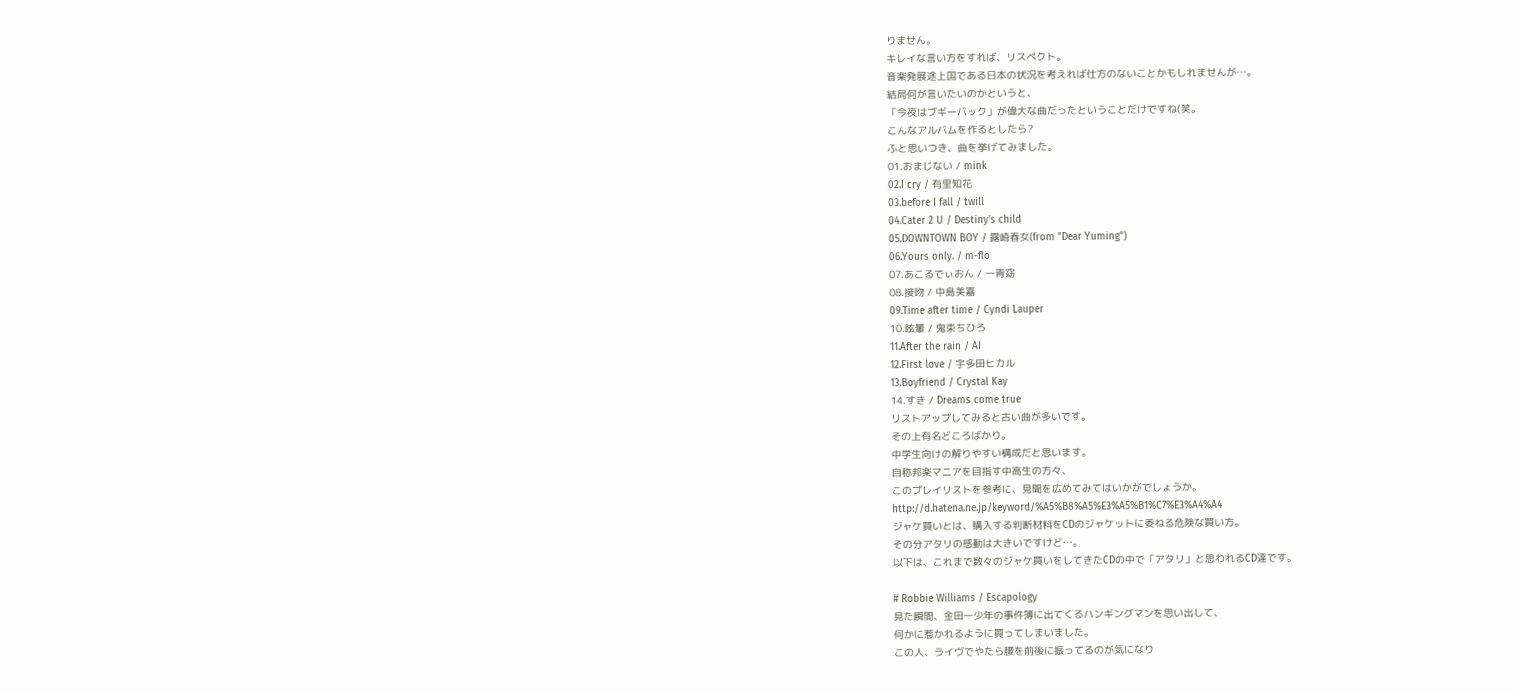りません。
キレイな言い方をすれば、リスペクト。
音楽発展途上国である日本の状況を考えれば仕方のないことかもしれませんが…。
結局何が言いたいのかというと、
「今夜はブギーバック」が偉大な曲だったということだけですね(笑。
こんなアルバムを作るとしたら?
ふと思いつき、曲を挙げてみました。
01.おまじない / mink
02.I cry / 有里知花
03.before I fall / twill
04.Cater 2 U / Destiny's child
05.DOWNTOWN BOY / 露崎春女(from "Dear Yuming")
06.Yours only. / m-flo
07.あこるでぃおん / 一青窈
08.接吻 / 中島美嘉
09.Time after time / Cyndi Lauper
10.眩暈 / 鬼束ちひろ
11.After the rain / AI
12.First love / 宇多田ヒカル
13.Boyfriend / Crystal Kay
14.すき / Dreams come true
リストアップしてみると古い曲が多いです。
その上有名どころばかり。
中学生向けの解りやすい構成だと思います。
自称邦楽マニアを目指す中高生の方々、
このプレイリストを参考に、見聞を広めてみてはいかがでしょうか。
http://d.hatena.ne.jp/keyword/%A5%B8%A5%E3%A5%B1%C7%E3%A4%A4
ジャケ買いとは、購入する判断材料をCDのジャケットに委ねる危険な買い方。
その分アタリの感動は大きいですけど…。
以下は、これまで数々のジャケ買いをしてきたCDの中で「アタリ」と思われるCD達です。

# Robbie Williams / Escapology
見た瞬間、金田一少年の事件簿に出てくるハンギングマンを思い出して、
何かに惹かれるように買ってしまいました。
この人、ライヴでやたら腰を前後に振ってるのが気になり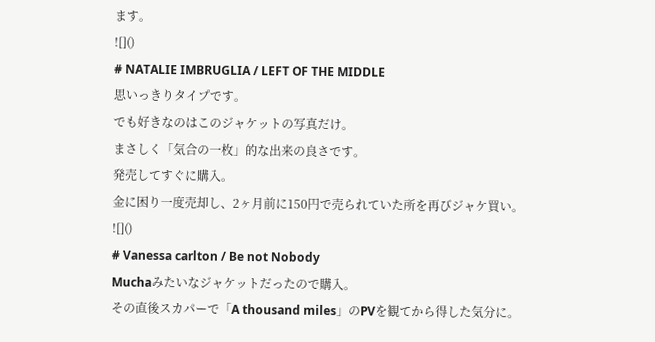ます。
![]()
# NATALIE IMBRUGLIA / LEFT OF THE MIDDLE
思いっきりタイプです。
でも好きなのはこのジャケットの写真だけ。
まさしく「気合の一枚」的な出来の良さです。
発売してすぐに購入。
金に困り一度売却し、2ヶ月前に150円で売られていた所を再びジャケ買い。
![]()
# Vanessa carlton / Be not Nobody
Muchaみたいなジャケットだったので購入。
その直後スカパーで「A thousand miles」のPVを観てから得した気分に。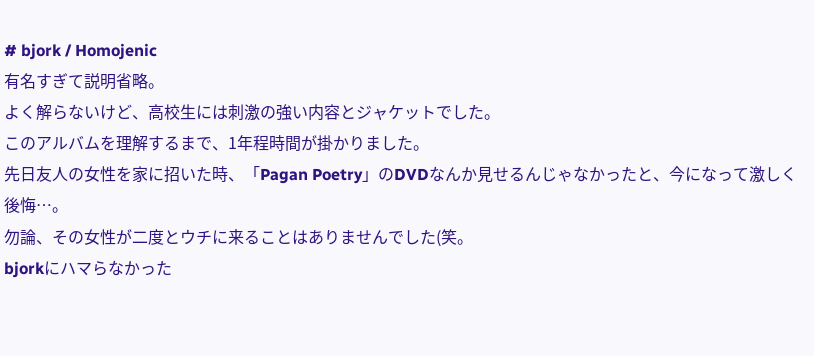# bjork / Homojenic
有名すぎて説明省略。
よく解らないけど、高校生には刺激の強い内容とジャケットでした。
このアルバムを理解するまで、1年程時間が掛かりました。
先日友人の女性を家に招いた時、「Pagan Poetry」のDVDなんか見せるんじゃなかったと、今になって激しく後悔…。
勿論、その女性が二度とウチに来ることはありませんでした(笑。
bjorkにハマらなかった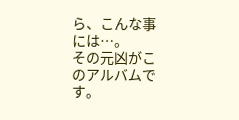ら、こんな事には…。
その元凶がこのアルバムです。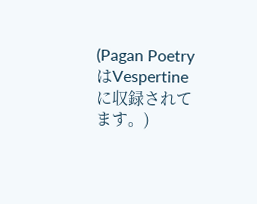(Pagan PoetryはVespertineに収録されてます。)